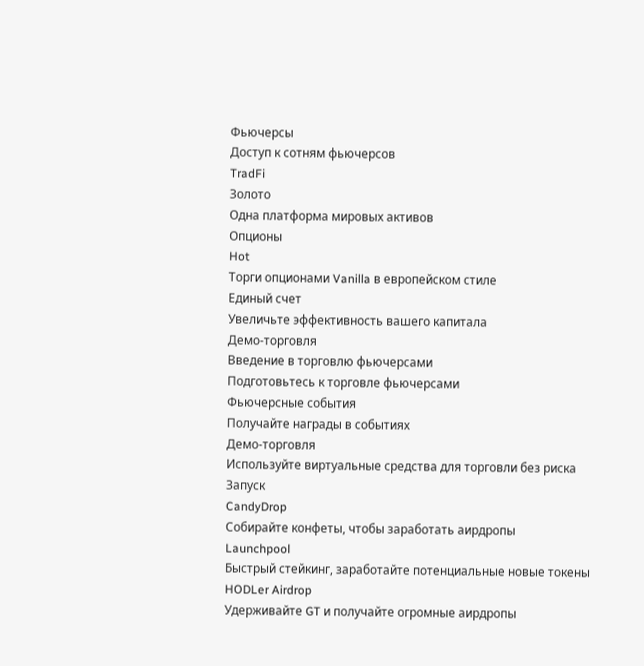Фьючерсы
Доступ к сотням фьючерсов
TradFi
Золото
Одна платформа мировых активов
Опционы
Hot
Торги опционами Vanilla в европейском стиле
Единый счет
Увеличьте эффективность вашего капитала
Демо-торговля
Введение в торговлю фьючерсами
Подготовьтесь к торговле фьючерсами
Фьючерсные события
Получайте награды в событиях
Демо-торговля
Используйте виртуальные средства для торговли без риска
Запуск
CandyDrop
Собирайте конфеты, чтобы заработать аирдропы
Launchpool
Быстрый стейкинг, заработайте потенциальные новые токены
HODLer Airdrop
Удерживайте GT и получайте огромные аирдропы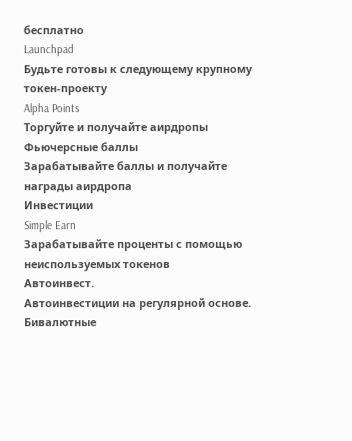бесплатно
Launchpad
Будьте готовы к следующему крупному токен-проекту
Alpha Points
Торгуйте и получайте аирдропы
Фьючерсные баллы
Зарабатывайте баллы и получайте награды аирдропа
Инвестиции
Simple Earn
Зарабатывайте проценты с помощью неиспользуемых токенов
Автоинвест.
Автоинвестиции на регулярной основе.
Бивалютные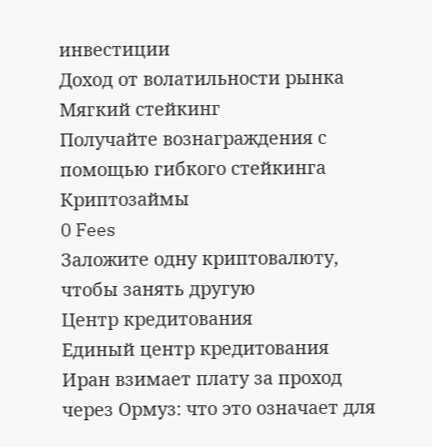инвестиции
Доход от волатильности рынка
Мягкий стейкинг
Получайте вознаграждения с помощью гибкого стейкинга
Криптозаймы
0 Fees
Заложите одну криптовалюту, чтобы занять другую
Центр кредитования
Единый центр кредитования
Иран взимает плату за проход через Ормуз: что это означает для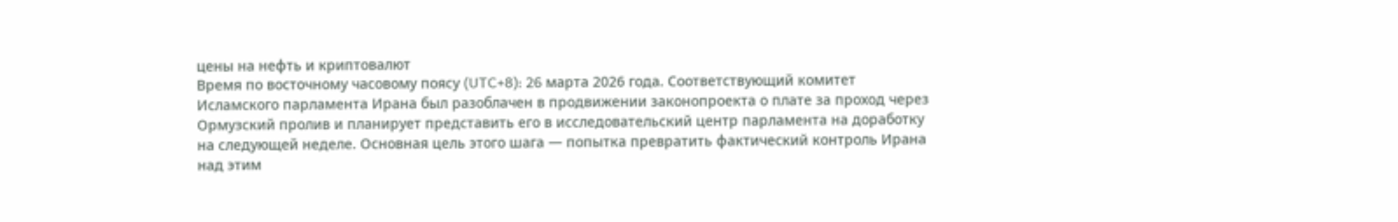цены на нефть и криптовалют
Время по восточному часовому поясу (UTC+8): 26 марта 2026 года. Соответствующий комитет Исламского парламента Ирана был разоблачен в продвижении законопроекта о плате за проход через Ормузский пролив и планирует представить его в исследовательский центр парламента на доработку на следующей неделе. Основная цель этого шага — попытка превратить фактический контроль Ирана над этим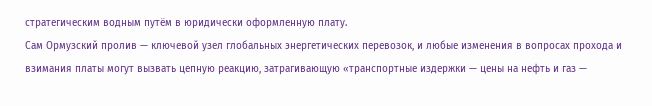стратегическим водным путём в юридически оформленную плату.
Сам Ормузский пролив — ключевой узел глобальных энергетических перевозок, и любые изменения в вопросах прохода и взимания платы могут вызвать цепную реакцию, затрагивающую «транспортные издержки — цены на нефть и газ —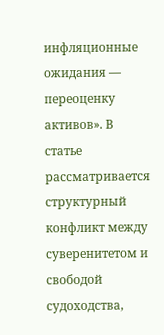инфляционные ожидания — переоценку активов». В статье рассматривается структурный конфликт между суверенитетом и свободой судоходства,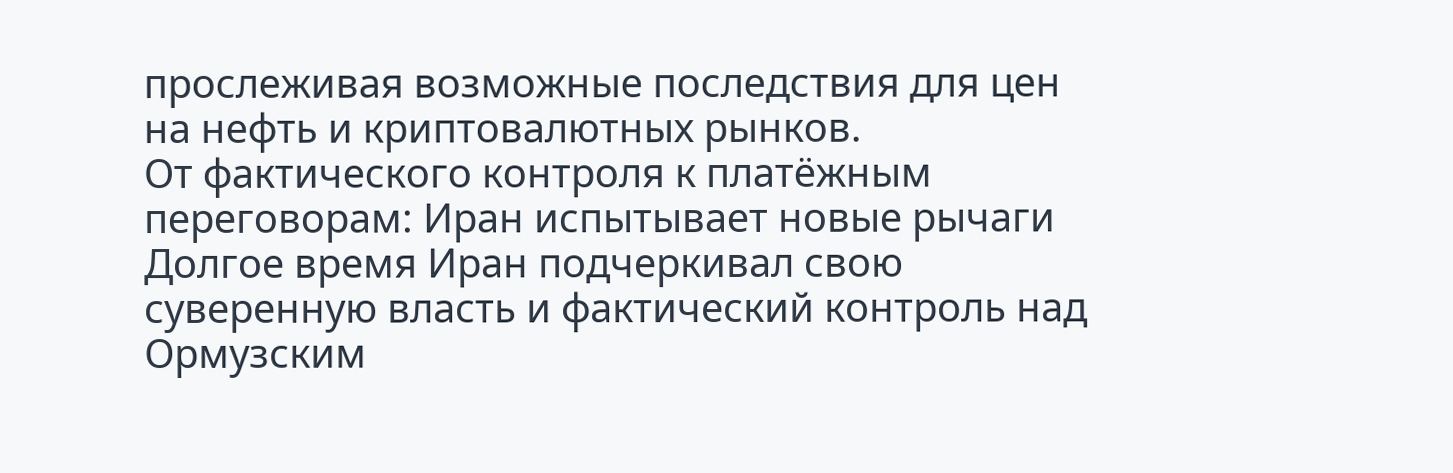прослеживая возможные последствия для цен на нефть и криптовалютных рынков.
От фактического контроля к платёжным переговорам: Иран испытывает новые рычаги
Долгое время Иран подчеркивал свою суверенную власть и фактический контроль над Ормузским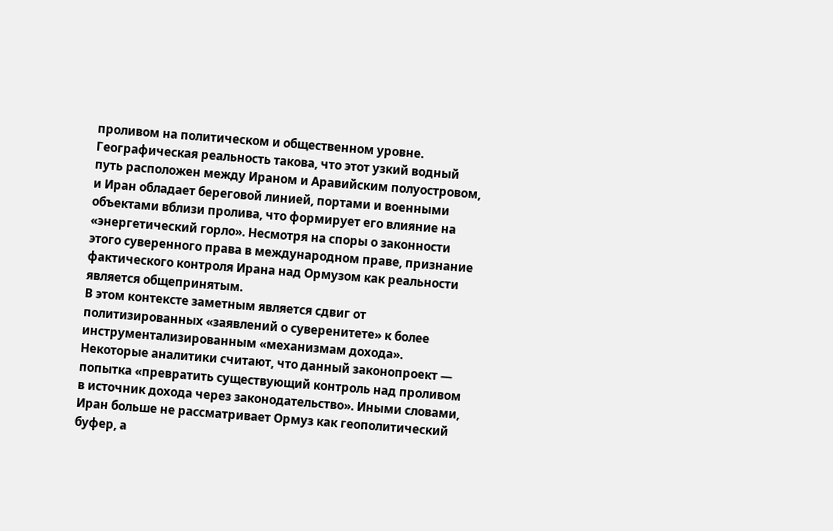проливом на политическом и общественном уровне. Географическая реальность такова, что этот узкий водный путь расположен между Ираном и Аравийским полуостровом, и Иран обладает береговой линией, портами и военными объектами вблизи пролива, что формирует его влияние на «энергетический горло». Несмотря на споры о законности этого суверенного права в международном праве, признание фактического контроля Ирана над Ормузом как реальности является общепринятым.
В этом контексте заметным является сдвиг от политизированных «заявлений о суверенитете» к более инструментализированным «механизмам дохода». Некоторые аналитики считают, что данный законопроект — попытка «превратить существующий контроль над проливом в источник дохода через законодательство». Иными словами, Иран больше не рассматривает Ормуз как геополитический буфер, а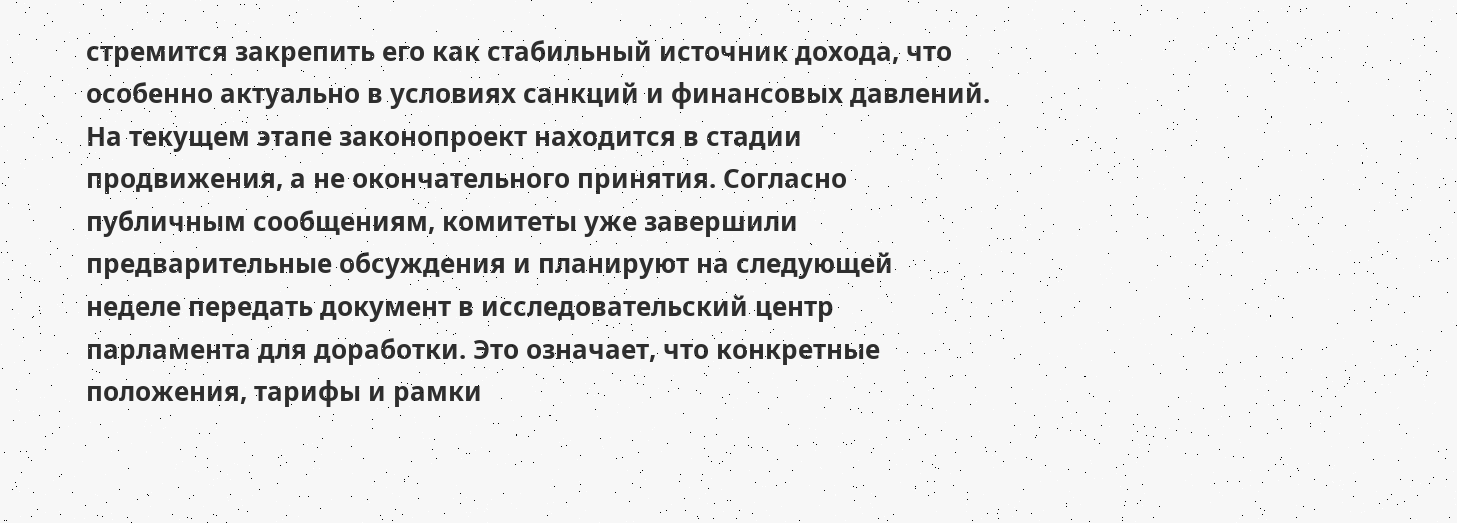стремится закрепить его как стабильный источник дохода, что особенно актуально в условиях санкций и финансовых давлений.
На текущем этапе законопроект находится в стадии продвижения, а не окончательного принятия. Согласно публичным сообщениям, комитеты уже завершили предварительные обсуждения и планируют на следующей неделе передать документ в исследовательский центр парламента для доработки. Это означает, что конкретные положения, тарифы и рамки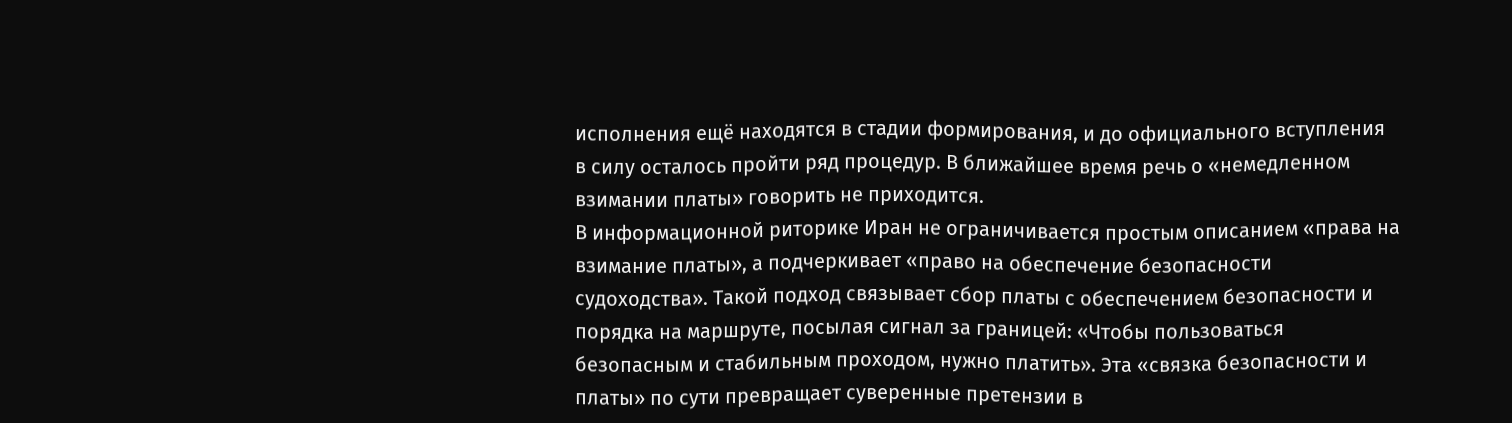исполнения ещё находятся в стадии формирования, и до официального вступления в силу осталось пройти ряд процедур. В ближайшее время речь о «немедленном взимании платы» говорить не приходится.
В информационной риторике Иран не ограничивается простым описанием «права на взимание платы», а подчеркивает «право на обеспечение безопасности судоходства». Такой подход связывает сбор платы с обеспечением безопасности и порядка на маршруте, посылая сигнал за границей: «Чтобы пользоваться безопасным и стабильным проходом, нужно платить». Эта «связка безопасности и платы» по сути превращает суверенные претензии в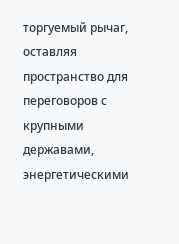торгуемый рычаг, оставляя пространство для переговоров с крупными державами, энергетическими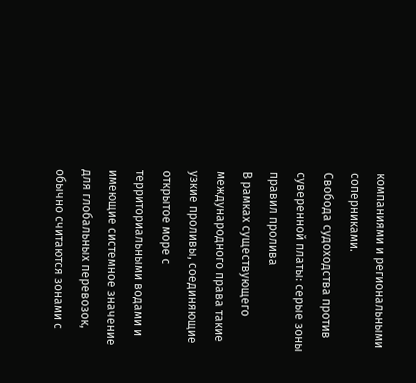компаниями и региональными соперниками.
Свобода судоходства против суверенной платы: серые зоны правил пролива
В рамках существующего международного права такие узкие проливы, соединяющие открытое море с территориальными водами и имеющие системное значение для глобальных перевозок, обычно считаются зонами с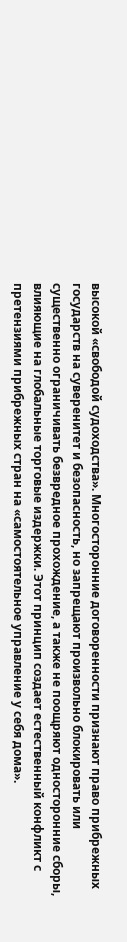высокой «свободой судоходства». Многосторонние договоренности признают право прибрежных государств на суверенитет и безопасность, но запрещают произвольно блокировать или существенно ограничивать безвредное прохождение, а также не поощряют односторонние сборы, влияющие на глобальные торговые издержки. Этот принцип создает естественный конфликт с претензиями прибрежных стран на «самостоятельное управление у себя дома».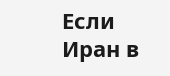Если Иран в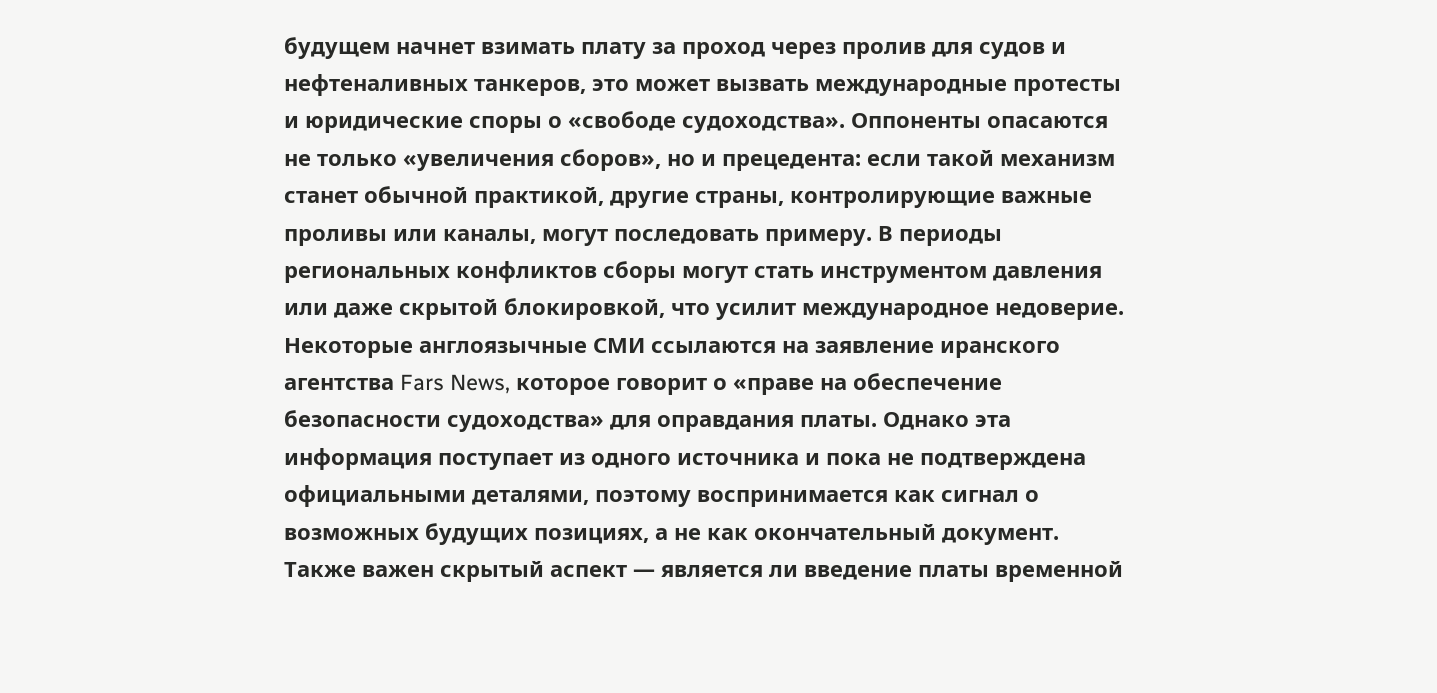будущем начнет взимать плату за проход через пролив для судов и нефтеналивных танкеров, это может вызвать международные протесты и юридические споры о «свободе судоходства». Оппоненты опасаются не только «увеличения сборов», но и прецедента: если такой механизм станет обычной практикой, другие страны, контролирующие важные проливы или каналы, могут последовать примеру. В периоды региональных конфликтов сборы могут стать инструментом давления или даже скрытой блокировкой, что усилит международное недоверие.
Некоторые англоязычные СМИ ссылаются на заявление иранского агентства Fars News, которое говорит о «праве на обеспечение безопасности судоходства» для оправдания платы. Однако эта информация поступает из одного источника и пока не подтверждена официальными деталями, поэтому воспринимается как сигнал о возможных будущих позициях, а не как окончательный документ.
Также важен скрытый аспект — является ли введение платы временной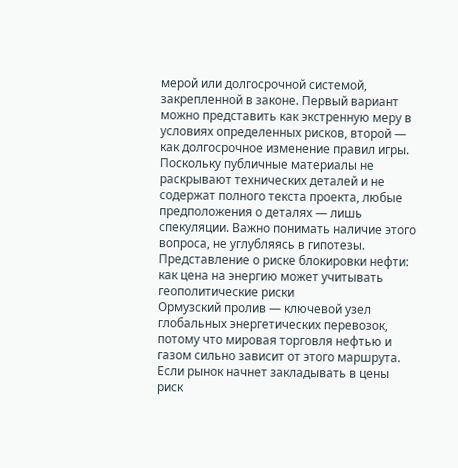мерой или долгосрочной системой, закрепленной в законе. Первый вариант можно представить как экстренную меру в условиях определенных рисков, второй — как долгосрочное изменение правил игры. Поскольку публичные материалы не раскрывают технических деталей и не содержат полного текста проекта, любые предположения о деталях — лишь спекуляции. Важно понимать наличие этого вопроса, не углубляясь в гипотезы.
Представление о риске блокировки нефти: как цена на энергию может учитывать геополитические риски
Ормузский пролив — ключевой узел глобальных энергетических перевозок, потому что мировая торговля нефтью и газом сильно зависит от этого маршрута. Если рынок начнет закладывать в цены риск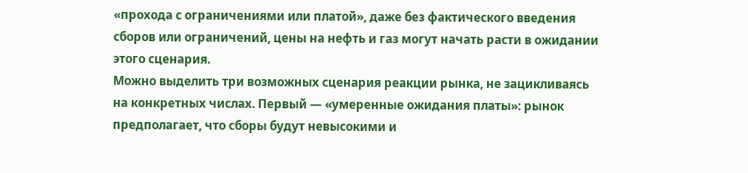«прохода с ограничениями или платой», даже без фактического введения сборов или ограничений, цены на нефть и газ могут начать расти в ожидании этого сценария.
Можно выделить три возможных сценария реакции рынка, не зацикливаясь на конкретных числах. Первый — «умеренные ожидания платы»: рынок предполагает, что сборы будут невысокими и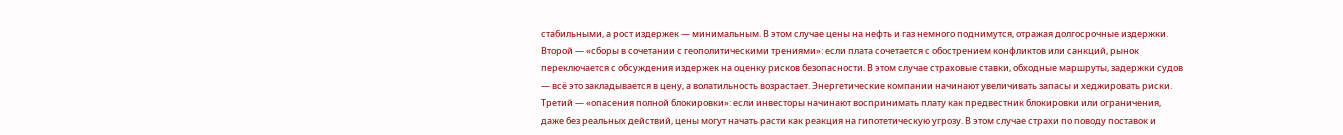стабильными, а рост издержек — минимальным. В этом случае цены на нефть и газ немного поднимутся, отражая долгосрочные издержки.
Второй — «сборы в сочетании с геополитическими трениями»: если плата сочетается с обострением конфликтов или санкций, рынок переключается с обсуждения издержек на оценку рисков безопасности. В этом случае страховые ставки, обходные маршруты, задержки судов — всё это закладывается в цену, а волатильность возрастает. Энергетические компании начинают увеличивать запасы и хеджировать риски.
Третий — «опасения полной блокировки»: если инвесторы начинают воспринимать плату как предвестник блокировки или ограничения, даже без реальных действий, цены могут начать расти как реакция на гипотетическую угрозу. В этом случае страхи по поводу поставок и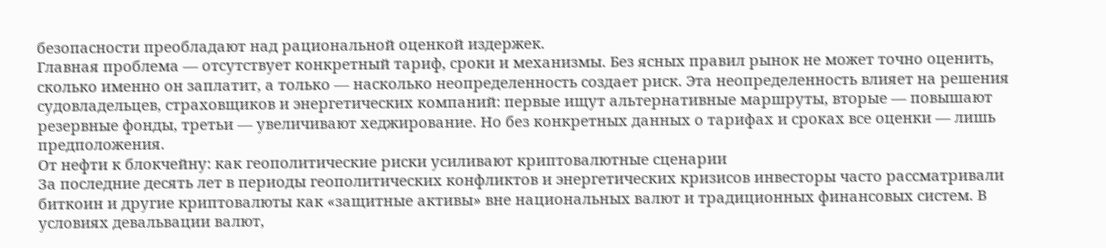безопасности преобладают над рациональной оценкой издержек.
Главная проблема — отсутствует конкретный тариф, сроки и механизмы. Без ясных правил рынок не может точно оценить, сколько именно он заплатит, а только — насколько неопределенность создает риск. Эта неопределенность влияет на решения судовладельцев, страховщиков и энергетических компаний: первые ищут альтернативные маршруты, вторые — повышают резервные фонды, третьи — увеличивают хеджирование. Но без конкретных данных о тарифах и сроках все оценки — лишь предположения.
От нефти к блокчейну: как геополитические риски усиливают криптовалютные сценарии
За последние десять лет в периоды геополитических конфликтов и энергетических кризисов инвесторы часто рассматривали биткоин и другие криптовалюты как «защитные активы» вне национальных валют и традиционных финансовых систем. В условиях девальвации валют,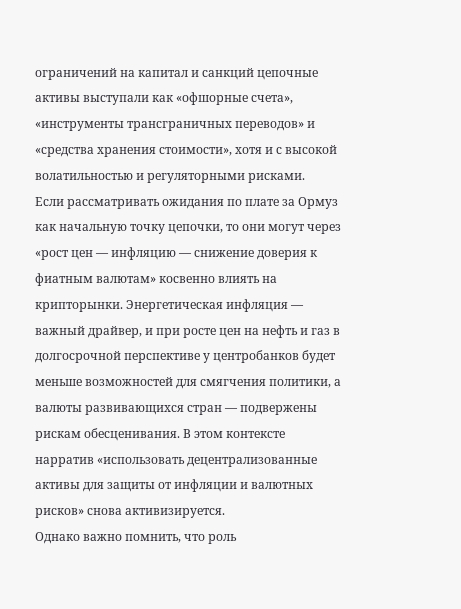ограничений на капитал и санкций цепочные активы выступали как «офшорные счета», «инструменты трансграничных переводов» и «средства хранения стоимости», хотя и с высокой волатильностью и регуляторными рисками.
Если рассматривать ожидания по плате за Ормуз как начальную точку цепочки, то они могут через «рост цен — инфляцию — снижение доверия к фиатным валютам» косвенно влиять на крипторынки. Энергетическая инфляция — важный драйвер, и при росте цен на нефть и газ в долгосрочной перспективе у центробанков будет меньше возможностей для смягчения политики, а валюты развивающихся стран — подвержены рискам обесценивания. В этом контексте нарратив «использовать децентрализованные активы для защиты от инфляции и валютных рисков» снова активизируется.
Однако важно помнить, что роль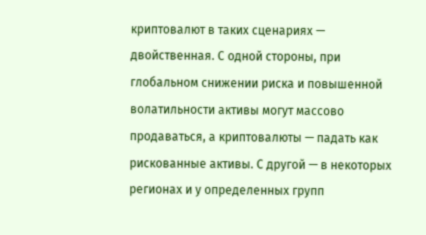криптовалют в таких сценариях — двойственная. С одной стороны, при глобальном снижении риска и повышенной волатильности активы могут массово продаваться, а криптовалюты — падать как рискованные активы. С другой — в некоторых регионах и у определенных групп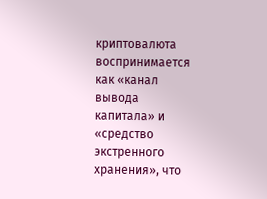криптовалюта воспринимается как «канал вывода капитала» и «средство экстренного хранения», что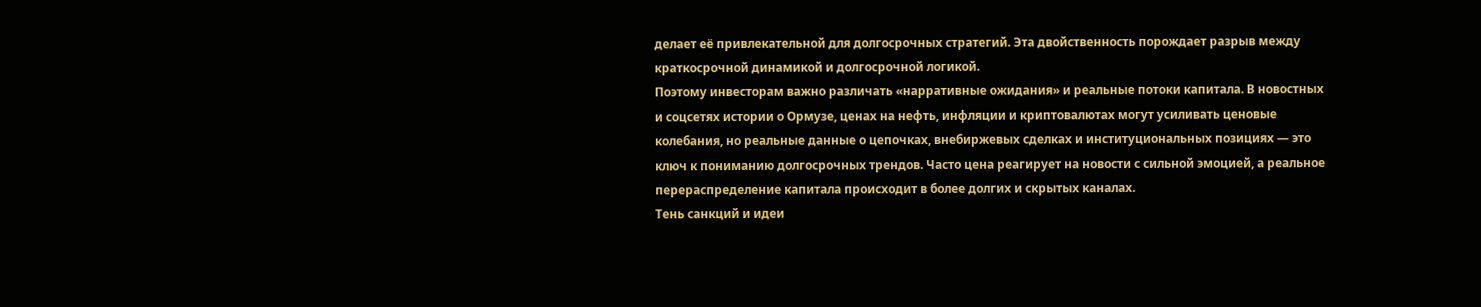делает её привлекательной для долгосрочных стратегий. Эта двойственность порождает разрыв между краткосрочной динамикой и долгосрочной логикой.
Поэтому инвесторам важно различать «нарративные ожидания» и реальные потоки капитала. В новостных и соцсетях истории о Ормузе, ценах на нефть, инфляции и криптовалютах могут усиливать ценовые колебания, но реальные данные о цепочках, внебиржевых сделках и институциональных позициях — это ключ к пониманию долгосрочных трендов. Часто цена реагирует на новости с сильной эмоцией, а реальное перераспределение капитала происходит в более долгих и скрытых каналах.
Тень санкций и идеи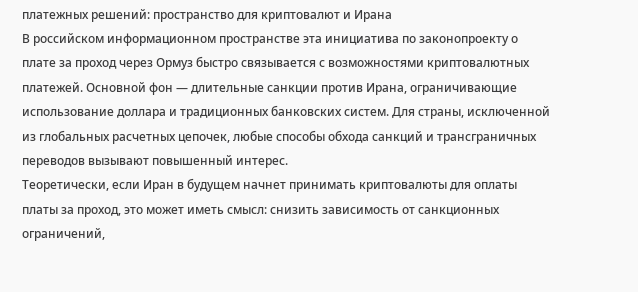платежных решений: пространство для криптовалют и Ирана
В российском информационном пространстве эта инициатива по законопроекту о плате за проход через Ормуз быстро связывается с возможностями криптовалютных платежей. Основной фон — длительные санкции против Ирана, ограничивающие использование доллара и традиционных банковских систем. Для страны, исключенной из глобальных расчетных цепочек, любые способы обхода санкций и трансграничных переводов вызывают повышенный интерес.
Теоретически, если Иран в будущем начнет принимать криптовалюты для оплаты платы за проход, это может иметь смысл: снизить зависимость от санкционных ограничений,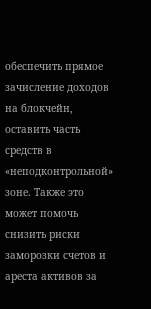обеспечить прямое зачисление доходов на блокчейн, оставить часть средств в «неподконтрольной» зоне. Также это может помочь снизить риски заморозки счетов и ареста активов за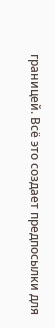границей. Всё это создает предпосылки для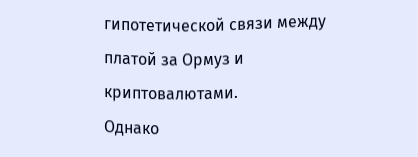гипотетической связи между платой за Ормуз и криптовалютами.
Однако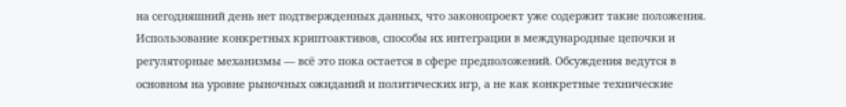на сегодняшний день нет подтвержденных данных, что законопроект уже содержит такие положения. Использование конкретных криптоактивов, способы их интеграции в международные цепочки и регуляторные механизмы — всё это пока остается в сфере предположений. Обсуждения ведутся в основном на уровне рыночных ожиданий и политических игр, а не как конкретные технические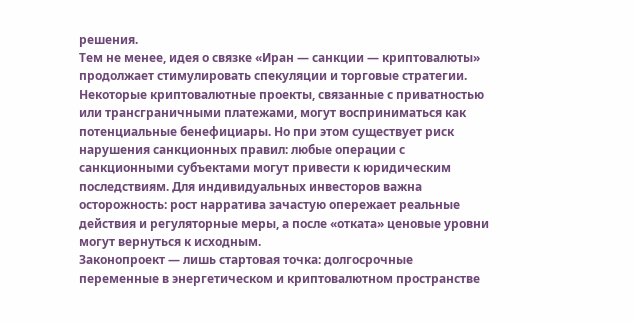решения.
Тем не менее, идея о связке «Иран — санкции — криптовалюты» продолжает стимулировать спекуляции и торговые стратегии. Некоторые криптовалютные проекты, связанные с приватностью или трансграничными платежами, могут восприниматься как потенциальные бенефициары. Но при этом существует риск нарушения санкционных правил: любые операции с санкционными субъектами могут привести к юридическим последствиям. Для индивидуальных инвесторов важна осторожность: рост нарратива зачастую опережает реальные действия и регуляторные меры, а после «отката» ценовые уровни могут вернуться к исходным.
Законопроект — лишь стартовая точка: долгосрочные переменные в энергетическом и криптовалютном пространстве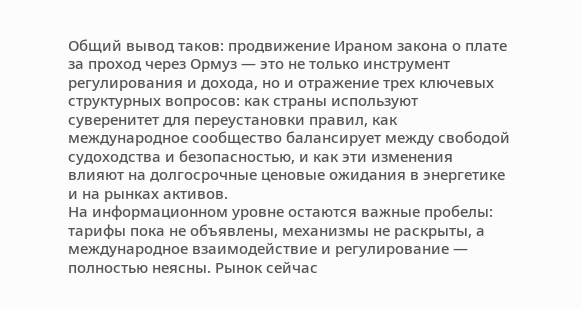Общий вывод таков: продвижение Ираном закона о плате за проход через Ормуз — это не только инструмент регулирования и дохода, но и отражение трех ключевых структурных вопросов: как страны используют суверенитет для переустановки правил, как международное сообщество балансирует между свободой судоходства и безопасностью, и как эти изменения влияют на долгосрочные ценовые ожидания в энергетике и на рынках активов.
На информационном уровне остаются важные пробелы: тарифы пока не объявлены, механизмы не раскрыты, а международное взаимодействие и регулирование — полностью неясны. Рынок сейчас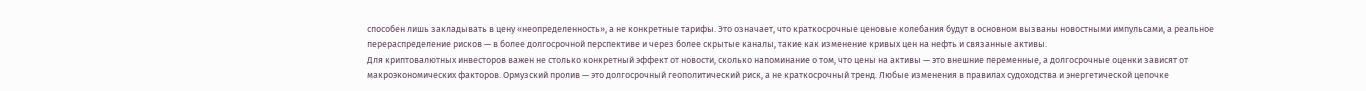способен лишь закладывать в цену «неопределенность», а не конкретные тарифы. Это означает, что краткосрочные ценовые колебания будут в основном вызваны новостными импульсами, а реальное перераспределение рисков — в более долгосрочной перспективе и через более скрытые каналы, такие как изменение кривых цен на нефть и связанные активы.
Для криптовалютных инвесторов важен не столько конкретный эффект от новости, сколько напоминание о том, что цены на активы — это внешние переменные, а долгосрочные оценки зависят от макроэкономических факторов. Ормузский пролив — это долгосрочный геополитический риск, а не краткосрочный тренд. Любые изменения в правилах судоходства и энергетической цепочке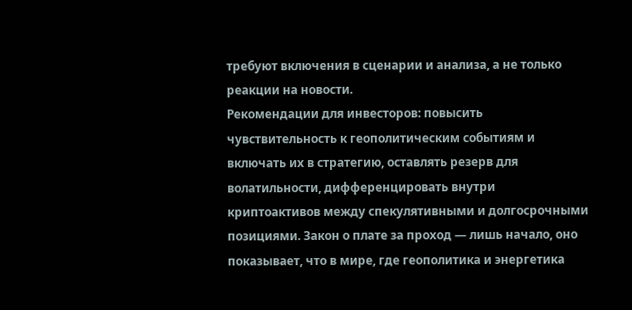требуют включения в сценарии и анализа, а не только реакции на новости.
Рекомендации для инвесторов: повысить чувствительность к геополитическим событиям и включать их в стратегию, оставлять резерв для волатильности, дифференцировать внутри криптоактивов между спекулятивными и долгосрочными позициями. Закон о плате за проход — лишь начало, оно показывает, что в мире, где геополитика и энергетика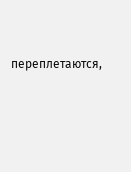переплетаются,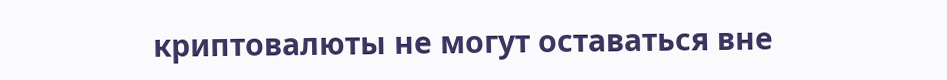криптовалюты не могут оставаться вне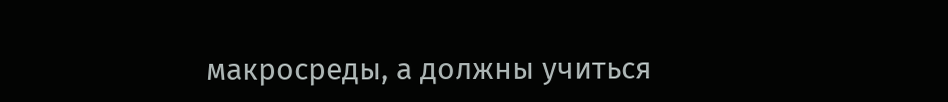макросреды, а должны учиться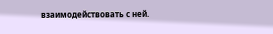взаимодействовать с ней.